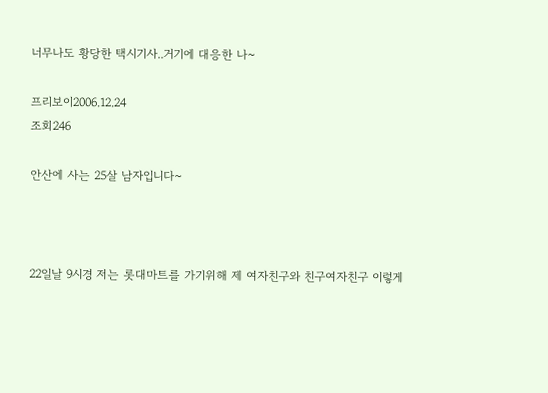너무나도 황당한 택시기사..거기에 대응한 나~

프리보이2006.12.24
조회246

안산에 사는 25살 남자입니다~



22일날 9시경 저는 롯대마트를 가기위해 제 여자친구와 친구여자친구 이렇게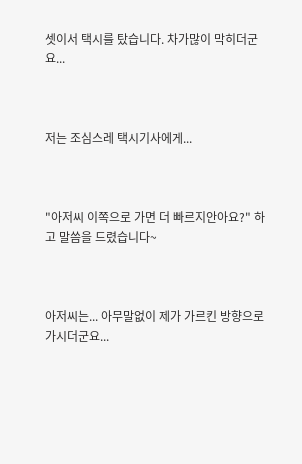셋이서 택시를 탔습니다. 차가많이 막히더군요...



저는 조심스레 택시기사에게...



"아저씨 이쪽으로 가면 더 빠르지안아요?" 하고 말씀을 드렸습니다~



아저씨는... 아무말없이 제가 가르킨 방향으로 가시더군요...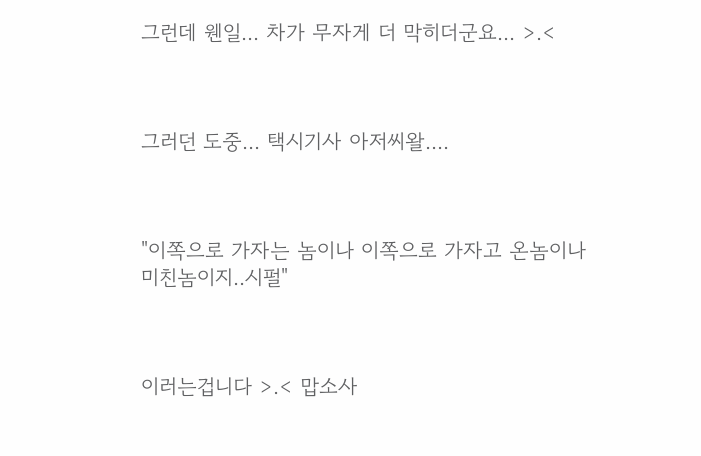그런데 웬일... 차가 무자게 더 막히더군요... >.<



그러던 도중... 택시기사 아저씨왈....



"이쪽으로 가자는 놈이나 이쪽으로 가자고 온놈이나 미친놈이지..시펄"



이러는겁니다 >.< 맙소사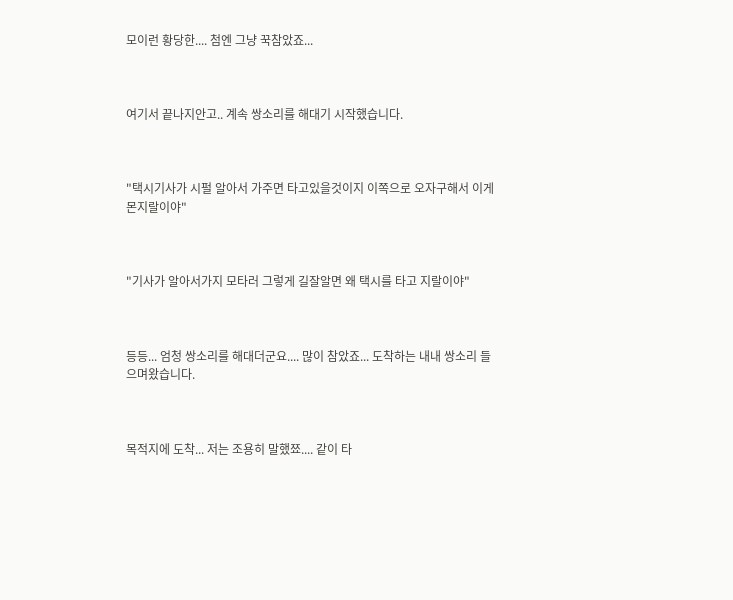모이런 황당한.... 첨엔 그냥 꾹참았죠...



여기서 끝나지안고.. 계속 쌍소리를 해대기 시작했습니다.



"택시기사가 시펄 알아서 가주면 타고있을것이지 이쪽으로 오자구해서 이게 몬지랄이야"



"기사가 알아서가지 모타러 그렇게 길잘알면 왜 택시를 타고 지랄이야"



등등... 엄청 쌍소리를 해대더군요.... 많이 참았죠... 도착하는 내내 쌍소리 들으며왔습니다.



목적지에 도착... 저는 조용히 말했쬬.... 같이 타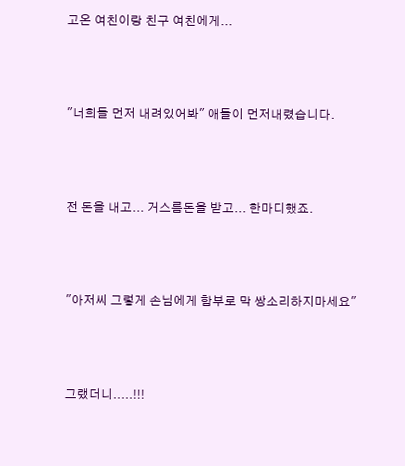고온 여친이랑 친구 여친에게...



"너희들 먼저 내려있어봐" 애들이 먼저내렸습니다.



전 돈을 내고... 거스름돈을 받고... 한마디했죠.



"아저씨 그렇게 손님에게 함부로 막 쌍소리하지마세요"



그랬더니.....!!!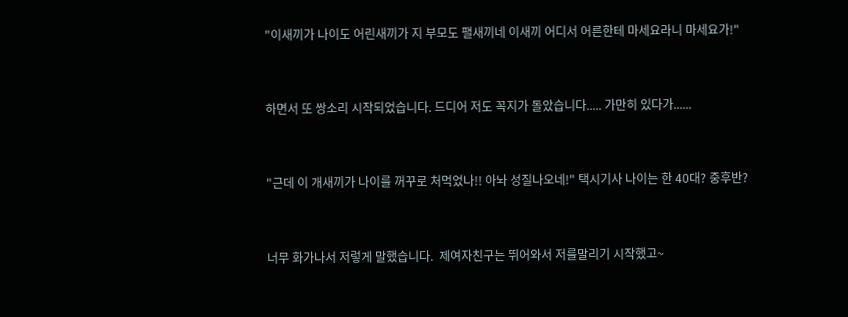"이새끼가 나이도 어린새끼가 지 부모도 팰새끼네 이새끼 어디서 어른한테 마세요라니 마세요가!"



하면서 또 쌍소리 시작되었습니다. 드디어 저도 꼭지가 돌았습니다..... 가만히 있다가......



"근데 이 개새끼가 나이를 꺼꾸로 처먹었나!! 아놔 성질나오네!" 택시기사 나이는 한 40대? 중후반?



너무 화가나서 저렇게 말했습니다.  제여자친구는 뛰어와서 저를말리기 시작했고~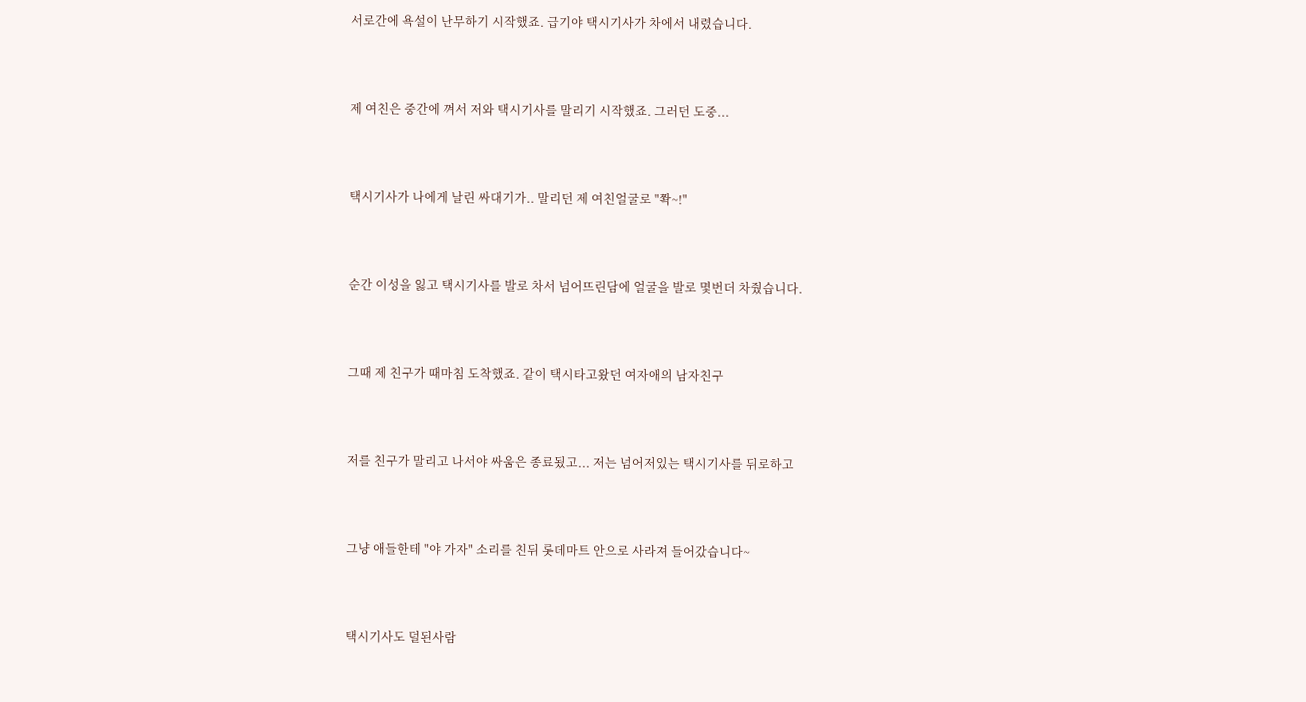서로간에 욕설이 난무하기 시작했죠. 급기야 택시기사가 차에서 내렸습니다.



제 여친은 중간에 껴서 저와 택시기사를 말리기 시작했죠. 그러던 도중...



택시기사가 나에게 날린 싸대기가.. 말리던 제 여친얼굴로 "쫙~!"



순간 이성을 잃고 택시기사를 발로 차서 넘어뜨린담에 얼굴을 발로 몇번더 차줬습니다.



그때 제 친구가 때마침 도착했죠. 같이 택시타고왔던 여자애의 남자친구



저를 친구가 말리고 나서야 싸움은 종료됬고... 저는 넘어저있는 택시기사를 뒤로하고



그냥 애들한테 "야 가자" 소리를 친뒤 롯데마트 안으로 사라져 들어갔습니다~



택시기사도 덜된사람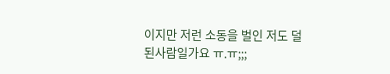이지만 저런 소동을 벌인 저도 덜된사람일가요 ㅠ.ㅠ;;;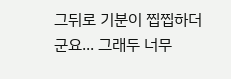그뒤로 기분이 찝찝하더군요... 그래두 너무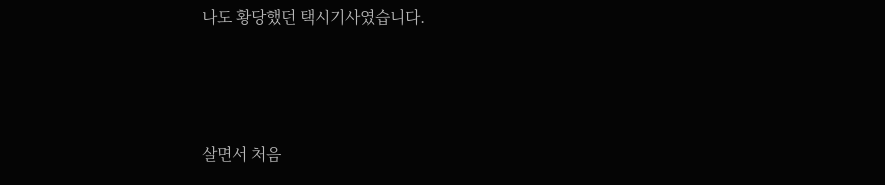나도 황당했던 택시기사였습니다.



살면서 처음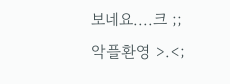보네요....크 ;; 악플환영 >.<;